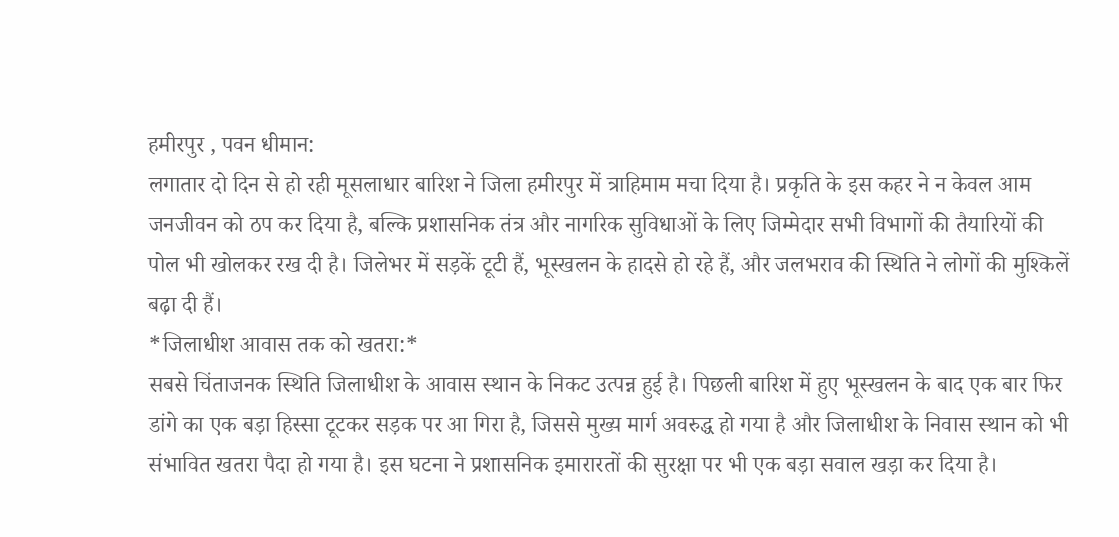हमीरपुर , पवन धीमान:
लगातार दो दिन से हो रही मूसलाधार बारिश ने जिला हमीरपुर में त्राहिमाम मचा दिया है। प्रकृति के इस कहर ने न केवल आम जनजीवन को ठप कर दिया है, बल्कि प्रशासनिक तंत्र और नागरिक सुविधाओं के लिए जिम्मेदार सभी विभागों की तैयारियों की पोल भी खोलकर रख दी है। जिलेभर में सड़कें टूटी हैं, भूस्खलन के हादसे हो रहे हैं, और जलभराव की स्थिति ने लोगों की मुश्किलें बढ़ा दी हैं।
*जिलाधीश आवास तक को खतरा:*
सबसे चिंताजनक स्थिति जिलाधीश के आवास स्थान के निकट उत्पन्न हुई है। पिछली बारिश में हुए भूस्खलन के बाद एक बार फिर डांगे का एक बड़ा हिस्सा टूटकर सड़क पर आ गिरा है, जिससे मुख्य मार्ग अवरुद्ध हो गया है और जिलाधीश के निवास स्थान को भी संभावित खतरा पैदा हो गया है। इस घटना ने प्रशासनिक इमारारतों की सुरक्षा पर भी एक बड़ा सवाल खड़ा कर दिया है।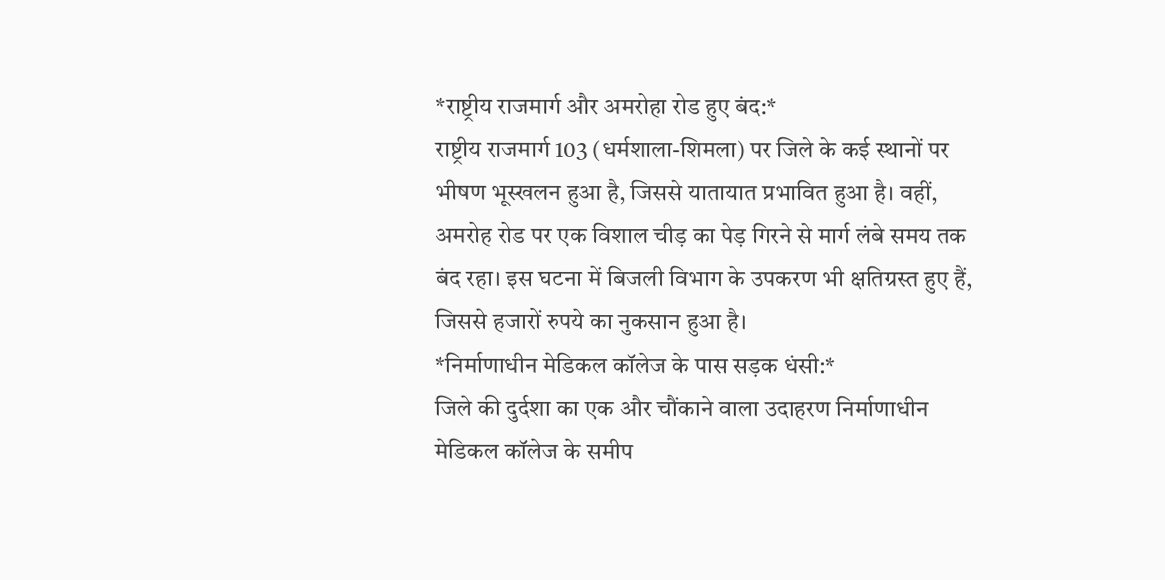*राष्ट्रीय राजमार्ग और अमरोहा रोड हुए बंद:*
राष्ट्रीय राजमार्ग 103 (धर्मशाला-शिमला) पर जिले के कई स्थानों पर भीषण भूस्खलन हुआ है, जिससे यातायात प्रभावित हुआ है। वहीं, अमरोह रोड पर एक विशाल चीड़ का पेड़ गिरने से मार्ग लंबे समय तक बंद रहा। इस घटना में बिजली विभाग के उपकरण भी क्षतिग्रस्त हुए हैं, जिससे हजारों रुपये का नुकसान हुआ है।
*निर्माणाधीन मेडिकल कॉलेज के पास सड़क धंसी:*
जिले की दुर्दशा का एक और चौंकाने वाला उदाहरण निर्माणाधीन मेडिकल कॉलेज के समीप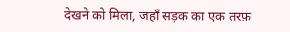देखने को मिला, जहाँ सड़क का एक तरफ़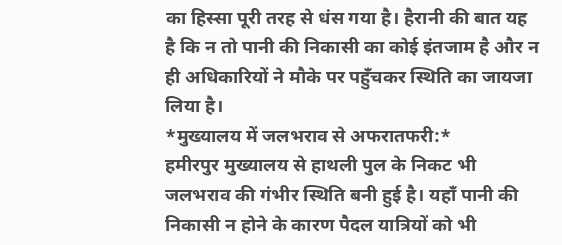का हिस्सा पूरी तरह से धंस गया है। हैरानी की बात यह है कि न तो पानी की निकासी का कोई इंतजाम है और न ही अधिकारियों ने मौके पर पहुँचकर स्थिति का जायजा लिया है।
*मुख्यालय में जलभराव से अफरातफरी:*
हमीरपुर मुख्यालय से हाथली पुल के निकट भी जलभराव की गंभीर स्थिति बनी हुई है। यहाँ पानी की निकासी न होने के कारण पैदल यात्रियों को भी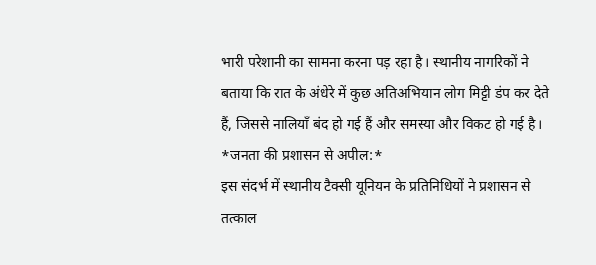भारी परेशानी का सामना करना पड़ रहा है। स्थानीय नागरिकों ने बताया कि रात के अंधेरे में कुछ अतिअभियान लोग मिट्टी डंप कर देते हैं, जिससे नालियाँ बंद हो गई हैं और समस्या और विकट हो गई है।
*जनता की प्रशासन से अपील:*
इस संदर्भ में स्थानीय टैक्सी यूनियन के प्रतिनिधियों ने प्रशासन से तत्काल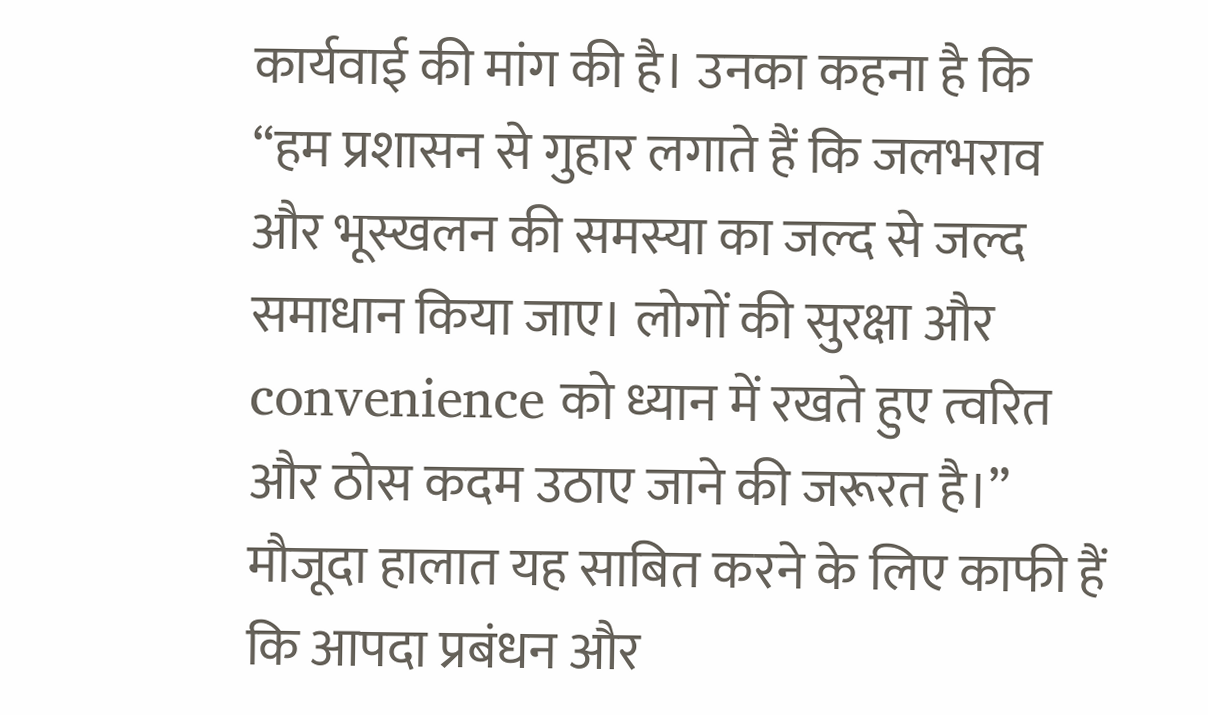कार्यवाई की मांग की है। उनका कहना है कि “हम प्रशासन से गुहार लगाते हैं कि जलभराव और भूस्खलन की समस्या का जल्द से जल्द समाधान किया जाए। लोगों की सुरक्षा और convenience को ध्यान में रखते हुए त्वरित और ठोस कदम उठाए जाने की जरूरत है।”
मौजूदा हालात यह साबित करने के लिए काफी हैं कि आपदा प्रबंधन और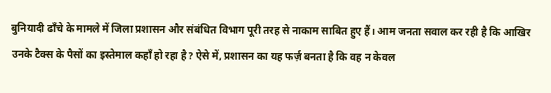बुनियादी ढाँचे के मामले में जिला प्रशासन और संबंधित विभाग पूरी तरह से नाकाम साबित हुए हैं। आम जनता सवाल कर रही है कि आखिर उनके टैक्स के पैसों का इस्तेमाल कहाँ हो रहा है? ऐसे में, प्रशासन का यह फर्ज़ बनता है कि वह न केवल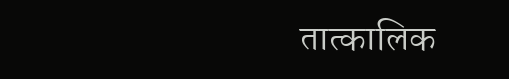तात्कालिक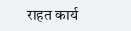राहत कार्य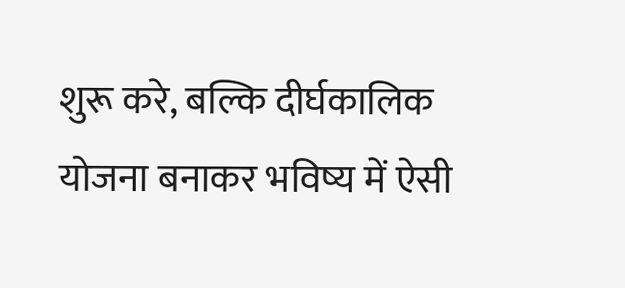शुरू करे, बल्कि दीर्घकालिक योजना बनाकर भविष्य में ऐसी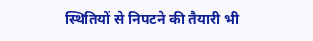स्थितियों से निपटने की तैयारी भी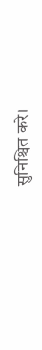सुनिश्चित करे।